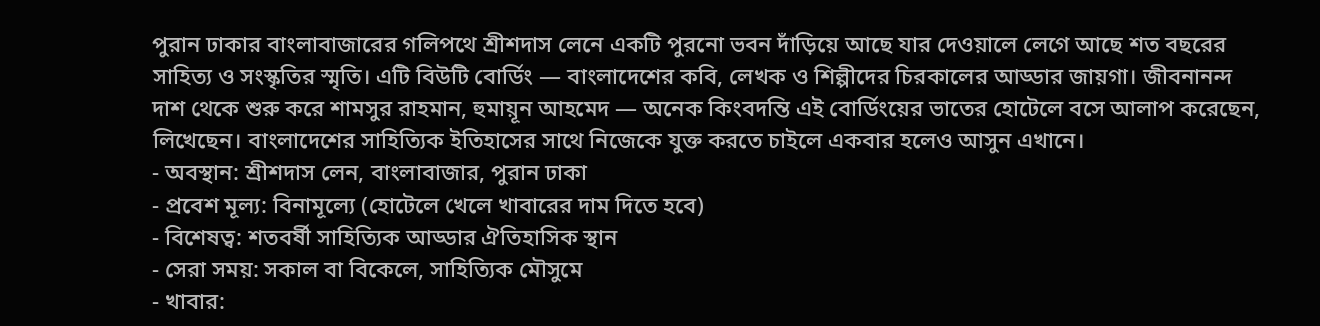পুরান ঢাকার বাংলাবাজারের গলিপথে শ্রীশদাস লেনে একটি পুরনো ভবন দাঁড়িয়ে আছে যার দেওয়ালে লেগে আছে শত বছরের সাহিত্য ও সংস্কৃতির স্মৃতি। এটি বিউটি বোর্ডিং — বাংলাদেশের কবি, লেখক ও শিল্পীদের চিরকালের আড্ডার জায়গা। জীবনানন্দ দাশ থেকে শুরু করে শামসুর রাহমান, হুমায়ূন আহমেদ — অনেক কিংবদন্তি এই বোর্ডিংয়ের ভাতের হোটেলে বসে আলাপ করেছেন, লিখেছেন। বাংলাদেশের সাহিত্যিক ইতিহাসের সাথে নিজেকে যুক্ত করতে চাইলে একবার হলেও আসুন এখানে।
- অবস্থান: শ্রীশদাস লেন, বাংলাবাজার, পুরান ঢাকা
- প্রবেশ মূল্য: বিনামূল্যে (হোটেলে খেলে খাবারের দাম দিতে হবে)
- বিশেষত্ব: শতবর্ষী সাহিত্যিক আড্ডার ঐতিহাসিক স্থান
- সেরা সময়: সকাল বা বিকেলে, সাহিত্যিক মৌসুমে
- খাবার: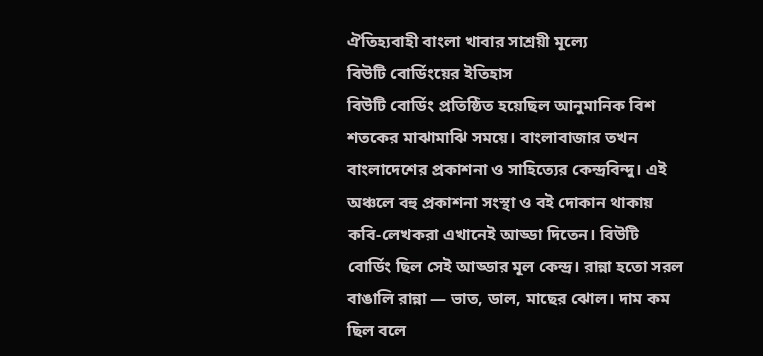ঐতিহ্যবাহী বাংলা খাবার সাশ্রয়ী মূল্যে
বিউটি বোর্ডিংয়ের ইতিহাস
বিউটি বোর্ডিং প্রতিষ্ঠিত হয়েছিল আনুমানিক বিশ শতকের মাঝামাঝি সময়ে। বাংলাবাজার তখন বাংলাদেশের প্রকাশনা ও সাহিত্যের কেন্দ্রবিন্দু। এই অঞ্চলে বহু প্রকাশনা সংস্থা ও বই দোকান থাকায় কবি-লেখকরা এখানেই আড্ডা দিতেন। বিউটি বোর্ডিং ছিল সেই আড্ডার মূল কেন্দ্র। রান্না হতো সরল বাঙালি রান্না — ভাত, ডাল, মাছের ঝোল। দাম কম ছিল বলে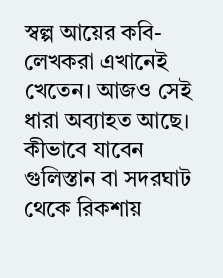স্বল্প আয়ের কবি-লেখকরা এখানেই খেতেন। আজও সেই ধারা অব্যাহত আছে।
কীভাবে যাবেন
গুলিস্তান বা সদরঘাট থেকে রিকশায়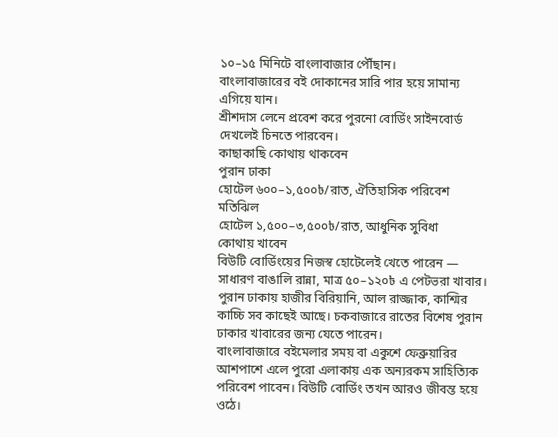১০–১৫ মিনিটে বাংলাবাজার পৌঁছান।
বাংলাবাজারের বই দোকানের সারি পার হয়ে সামান্য এগিয়ে যান।
শ্রীশদাস লেনে প্রবেশ করে পুরনো বোর্ডিং সাইনবোর্ড দেখলেই চিনতে পারবেন।
কাছাকাছি কোথায় থাকবেন
পুরান ঢাকা
হোটেল ৬০০–১,৫০০৳/রাত, ঐতিহাসিক পরিবেশ
মতিঝিল
হোটেল ১,৫০০–৩,৫০০৳/রাত, আধুনিক সুবিধা
কোথায় খাবেন
বিউটি বোর্ডিংয়ের নিজস্ব হোটেলেই খেতে পারেন — সাধারণ বাঙালি রান্না, মাত্র ৫০–১২০৳ এ পেটভরা খাবার। পুরান ঢাকায় হাজীর বিরিয়ানি, আল রাজ্জাক, কাশ্মির কাচ্চি সব কাছেই আছে। চকবাজারে রাতের বিশেষ পুরান ঢাকার খাবারের জন্য যেতে পারেন।
বাংলাবাজারে বইমেলার সময় বা একুশে ফেব্রুয়ারির আশপাশে এলে পুরো এলাকায় এক অন্যরকম সাহিত্যিক পরিবেশ পাবেন। বিউটি বোর্ডিং তখন আরও জীবন্ত হয়ে ওঠে।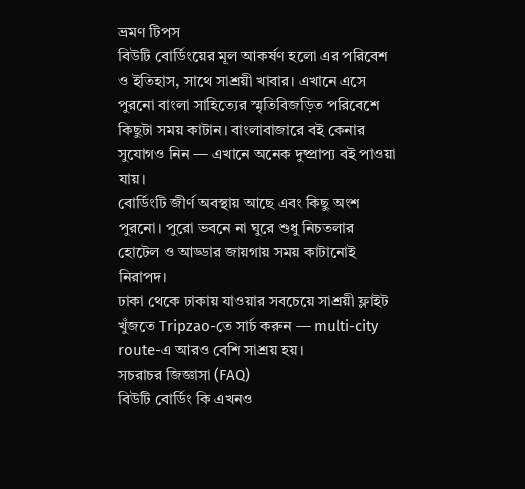ভ্রমণ টিপস
বিউটি বোর্ডিংয়ের মূল আকর্ষণ হলো এর পরিবেশ ও ইতিহাস, সাথে সাশ্রয়ী খাবার। এখানে এসে পুরনো বাংলা সাহিত্যের স্মৃতিবিজড়িত পরিবেশে কিছুটা সময় কাটান। বাংলাবাজারে বই কেনার সুযোগও নিন — এখানে অনেক দুষ্প্রাপ্য বই পাওয়া যায়।
বোর্ডিংটি জীর্ণ অবস্থায় আছে এবং কিছু অংশ পুরনো। পুরো ভবনে না ঘুরে শুধু নিচতলার হোটেল ও আড্ডার জায়গায় সময় কাটানোই নিরাপদ।
ঢাকা থেকে ঢাকায় যাওয়ার সবচেয়ে সাশ্রয়ী ফ্লাইট খুঁজতে Tripzao-তে সার্চ করুন — multi-city route-এ আরও বেশি সাশ্রয় হয়।
সচরাচর জিজ্ঞাসা (FAQ)
বিউটি বোর্ডিং কি এখনও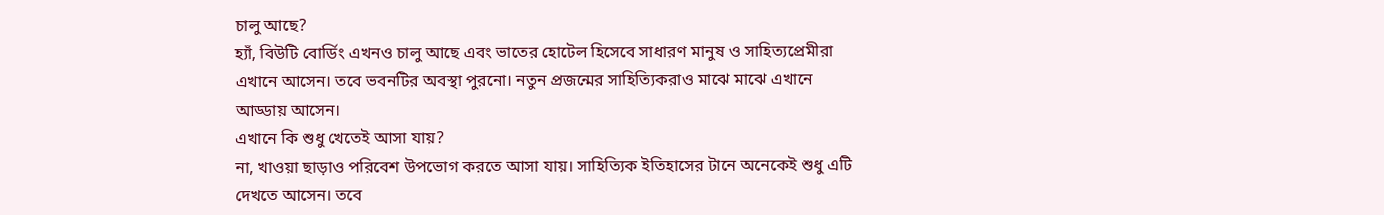চালু আছে?
হ্যাঁ, বিউটি বোর্ডিং এখনও চালু আছে এবং ভাতের হোটেল হিসেবে সাধারণ মানুষ ও সাহিত্যপ্রেমীরা এখানে আসেন। তবে ভবনটির অবস্থা পুরনো। নতুন প্রজন্মের সাহিত্যিকরাও মাঝে মাঝে এখানে আড্ডায় আসেন।
এখানে কি শুধু খেতেই আসা যায়?
না, খাওয়া ছাড়াও পরিবেশ উপভোগ করতে আসা যায়। সাহিত্যিক ইতিহাসের টানে অনেকেই শুধু এটি দেখতে আসেন। তবে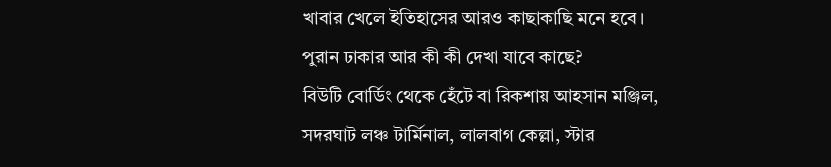খাবার খেলে ইতিহাসের আরও কাছাকাছি মনে হবে।
পুরান ঢাকার আর কী কী দেখা যাবে কাছে?
বিউটি বোর্ডিং থেকে হেঁটে বা রিকশায় আহসান মঞ্জিল, সদরঘাট লঞ্চ টার্মিনাল, লালবাগ কেল্লা, স্টার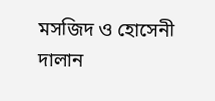মসজিদ ও হোসেনী দালান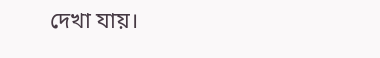দেখা যায়।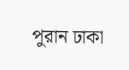পুরান ঢাকা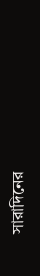সারাদিনের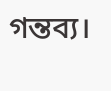গন্তব্য।